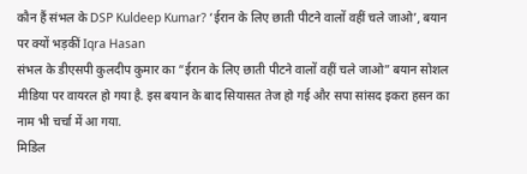कौन हैं संभल के DSP Kuldeep Kumar? ‘ईरान के लिए छाती पीटने वालों वहीं चले जाओ’, बयान पर क्यों भड़कीं Iqra Hasan
संभल के डीएसपी कुलदीप कुमार का “ईरान के लिए छाती पीटने वालों वहीं चले जाओ” बयान सोशल मीडिया पर वायरल हो गया है. इस बयान के बाद सियासत तेज हो गई और सपा सांसद इकरा हसन का नाम भी चर्चा में आ गया.
मिडिल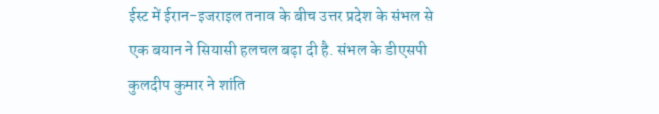ईस्ट में ईरान-इजराइल तनाव के बीच उत्तर प्रदेश के संभल से एक बयान ने सियासी हलचल बढ़ा दी है. संभल के डीएसपी कुलदीप कुमार ने शांति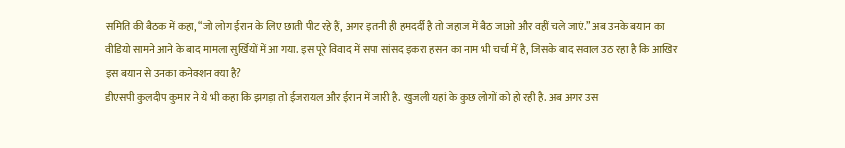समिति की बैठक में कहा, “जो लोग ईरान के लिए छाती पीट रहे हैं, अगर इतनी ही हमदर्दी है तो जहाज में बैठ जाओ और वहीं चले जाएं.” अब उनके बयान का वीडियो सामने आने के बाद मामला सुर्खियों में आ गया. इस पूरे विवाद में सपा सांसद इकरा हसन का नाम भी चर्चा में है, जिसके बाद सवाल उठ रहा है कि आखिर इस बयान से उनका कनेक्शन क्या है?
डीएसपी कुलदीप कुमार ने ये भी कहा कि झगड़ा तो ईजरायल और ईरान में जारी है. खुजली यहां के कुछ लोगों को हो रही है. अब अगर उस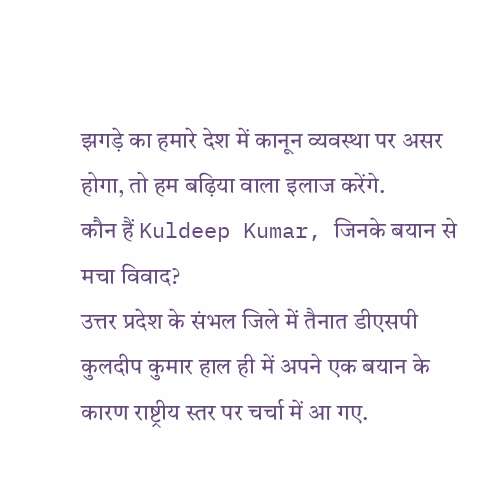झगड़े का हमारे देश में कानून व्यवस्था पर असर होगा, तो हम बढ़िया वाला इलाज करेंगे.
कौन हैं Kuldeep Kumar, जिनके बयान से मचा विवाद?
उत्तर प्रदेश के संभल जिले में तैनात डीएसपी कुलदीप कुमार हाल ही में अपने एक बयान के कारण राष्ट्रीय स्तर पर चर्चा में आ गए.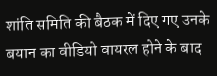शांति समिति की बैठक में दिए गए उनके बयान का वीडियो वायरल होने के बाद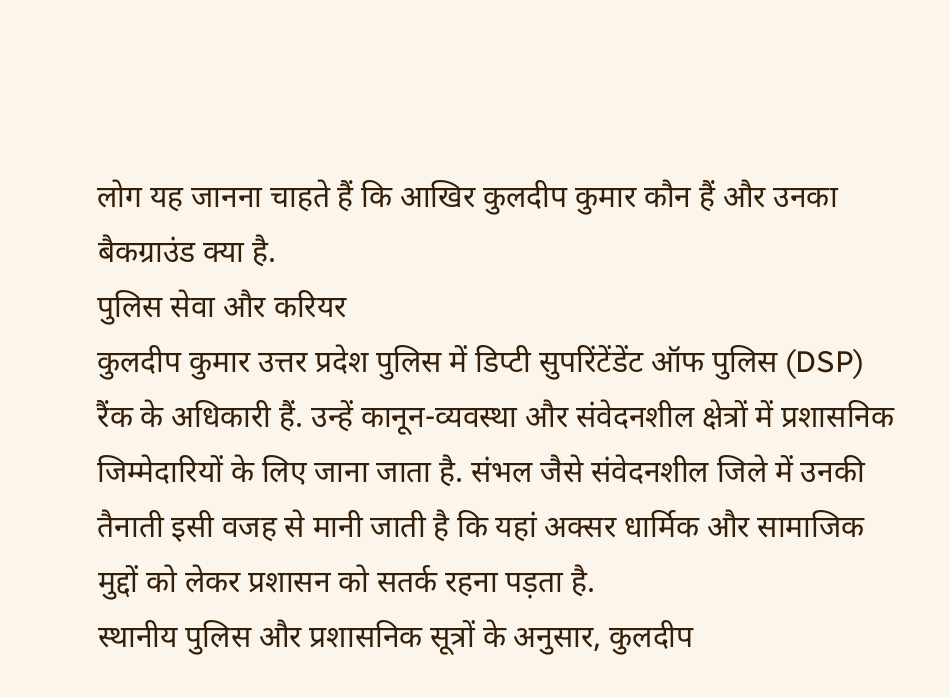लोग यह जानना चाहते हैं कि आखिर कुलदीप कुमार कौन हैं और उनका बैकग्राउंड क्या है.
पुलिस सेवा और करियर
कुलदीप कुमार उत्तर प्रदेश पुलिस में डिप्टी सुपरिंटेंडेंट ऑफ पुलिस (DSP) रैंक के अधिकारी हैं. उन्हें कानून-व्यवस्था और संवेदनशील क्षेत्रों में प्रशासनिक जिम्मेदारियों के लिए जाना जाता है. संभल जैसे संवेदनशील जिले में उनकी तैनाती इसी वजह से मानी जाती है कि यहां अक्सर धार्मिक और सामाजिक मुद्दों को लेकर प्रशासन को सतर्क रहना पड़ता है.
स्थानीय पुलिस और प्रशासनिक सूत्रों के अनुसार, कुलदीप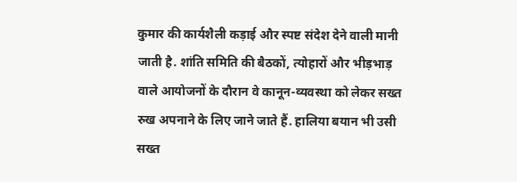कुमार की कार्यशैली कड़ाई और स्पष्ट संदेश देने वाली मानी जाती है. शांति समिति की बैठकों, त्योहारों और भीड़भाड़ वाले आयोजनों के दौरान वे कानून-व्यवस्था को लेकर सख्त रुख अपनाने के लिए जाने जाते हैं. हालिया बयान भी उसी सख्त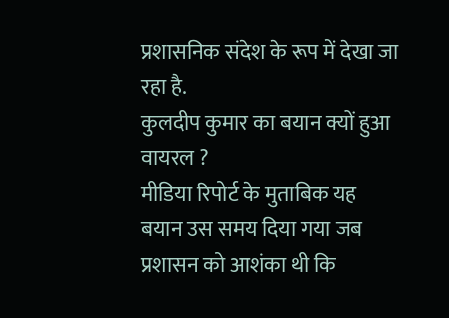प्रशासनिक संदेश के रूप में देखा जा रहा है.
कुलदीप कुमार का बयान क्यों हुआ वायरल ?
मीडिया रिपोर्ट के मुताबिक यह बयान उस समय दिया गया जब प्रशासन को आशंका थी कि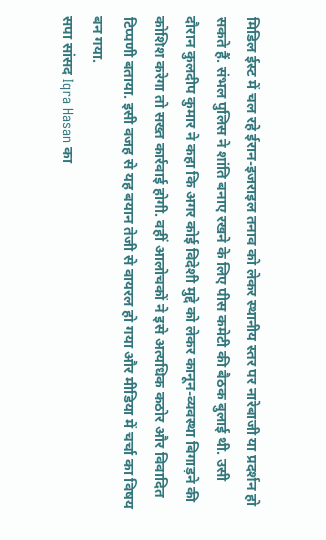मिडिल ईस्ट में चल रहे ईरान-इजराइल तनाव को लेकर स्थानीय स्तर पर नारेबाजी या प्रदर्शन हो सकते हैं. संभल पुलिस ने शांति बनाए रखने के लिए पीस कमेटी की बैठक बुलाई थी. उसी दौरान कुलदीप कुमार ने कहा कि अगर कोई विदेशी मुद्दे को लेकर कानून-व्यवस्था बिगाड़ने की कोशिश करेगा तो सख्त कार्रवाई होगी. वहीं आलोचकों ने इसे अत्यधिक कठोर और विवादित टिप्पणी बताया. इसी वजह से यह बयान तेजी से वायरल हो गया और मीडिया में चर्चा का विषय बन गया.
सपा सांसद Iqra Hasan का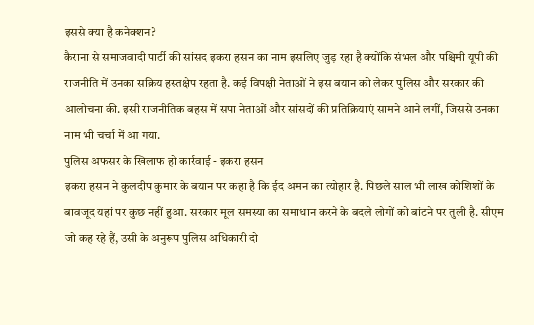इससे क्या है कनेक्शन?
कैराना से समाजवादी पार्टी की सांसद इकरा हसन का नाम इसलिए जुड़ रहा है क्योंकि संभल और पश्चिमी यूपी की राजनीति में उनका सक्रिय हस्तक्षेप रहता है. कई विपक्षी नेताओं ने इस बयान को लेकर पुलिस और सरकार की आलोचना की. इसी राजनीतिक बहस में सपा नेताओं और सांसदों की प्रतिक्रियाएं सामने आने लगीं, जिससे उनका नाम भी चर्चा में आ गया.
पुलिस अफसर के खिलाफ हो कार्रवाई - इकरा हसन
इकरा हसन ने कुलदीप कुमार के बयान पर कहा है कि ईद अमन का त्योहार है. पिछले साल भी लाख कोशिशों के बावजूद यहां पर कुछ नहीं हुआ. सरकार मूल समस्या का समाधान करने के बदले लोगों को बांटने पर तुली है. सीएम जो कह रहे हैं, उसी के अनुरूप पुलिस अधिकारी दो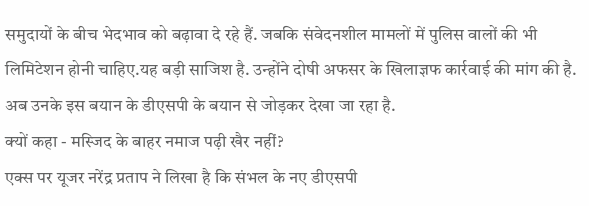समुदायों के बीच भेदभाव को बढ़ावा दे रहे हैं. जबकि संवेदनशील मामलों में पुलिस वालों की भी लिमिटेशन होनी चाहिए.यह बड़ी साजिश है. उन्होंने दोषी अफसर के खिलाज्ञफ कार्रवाई की मांग की है. अब उनके इस बयान के डीएसपी के बयान से जोड़कर देखा जा रहा है.
क्यों कहा - मस्जिद के बाहर नमाज पढ़ी खैर नहीं?
एक्स पर यूजर नरेंद्र प्रताप ने लिखा है कि संभल के नए डीएसपी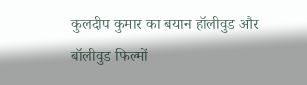कुलदीप कुमार का बयान हॉलीवुड और बॉलीवुड फिल्मों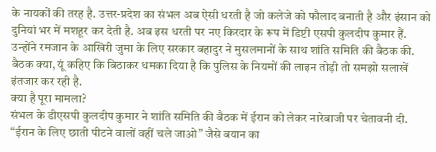के नायकों की तरह है. उत्तर-प्रदेश का संभल अब ऐसी धरती है जो कलेजे को फौलाद बनाती है और इंसान को दुनियां भर में मशहूर कर देती है. अब इस धरती पर नए किरदार के रूप में डिप्टी एसपी कुलदीप कुमार हैं.
उन्होंने रमजान के आखिरी जुमा के लिए सरकार बहादुर ने मुसलमानों के साथ शांति समिति की बैठक की. बैठक क्या, यूं कहिए कि बिठाकर धमका दिया है कि पुलिस के नियमों की लाइन तोड़ी तो समझो सलाखें इंतजार कर रही है.
क्या है पूरा मामला?
संभल के डीएसपी कुलदीप कुमार ने शांति समिति की बैठक में ईरान को लेकर नारेबाजी पर चेतावनी दी. “ईरान के लिए छाती पीटने वालों वहीं चले जाओ” जैसे बयान का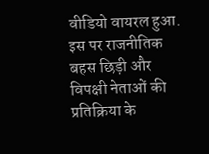वीडियो वायरल हुआ. इस पर राजनीतिक बहस छिड़ी और विपक्षी नेताओं की प्रतिक्रिया के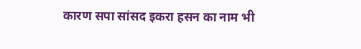कारण सपा सांसद इकरा हसन का नाम भी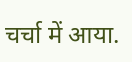चर्चा में आया.